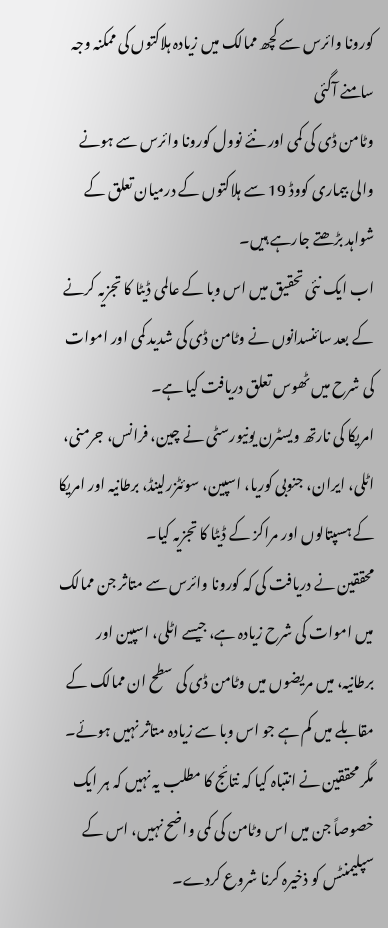کورونا وائرس سے کچھ ممالک میں زیادہ ہلاکتوں کی ممکنہ وجہ سامنے آگئی
وٹامن ڈی کی کمی اور نئے نوول کورونا وائرس سے ہونے والی بیماری کووڈ 19 سے ہلاکتوں کے درمیان تعلق کے شواہد بڑھتے جارہے ہیں۔
اب ایک نئی تحقیق میں اس وبا کے عالمی ڈیٹا کا تجزیہ کرنے کے بعد سائنسدانوں نے وٹامن ڈی کی شدید کمی اور اموات کی شرح میں ٹھوس تعلق دریافت کیا ہے۔
امریکا کی نارتھ ویسٹرن یونیورسٹی نے چین، فرانس، جرمنی، اٹلی، ایران، جنوبی کوریا، اسپین، سوئٹزرلینڈ، برطانیہ اور امریکا کے ہسپتالوں اور مراکز کے ڈیٹا کا تجزیہ کیا۔
محققین نے دریافت کی کہ کورونا وائرس سے متاثر جن ممالک میں اموات کی شرح زیادہ ہے، جیسے اٹلی، اسپین اور برطانیہ، میں مریضوں میں وٹامن ڈی کی سطح ان ممالک کے مقابلے میں کم ہے جو اس وبا سے زیادہ متاثر نہیں ہوئے۔
مگر محققین نے انتباہ کیا کہ نتائج کا مطلب یہ نہیں کہ ہر ایک خصوصاً جن میں اس وٹامن کی کمی واضح نہیں، اس کے سپلیمنٹس کو ذخیرہ کرنا شروع کردے۔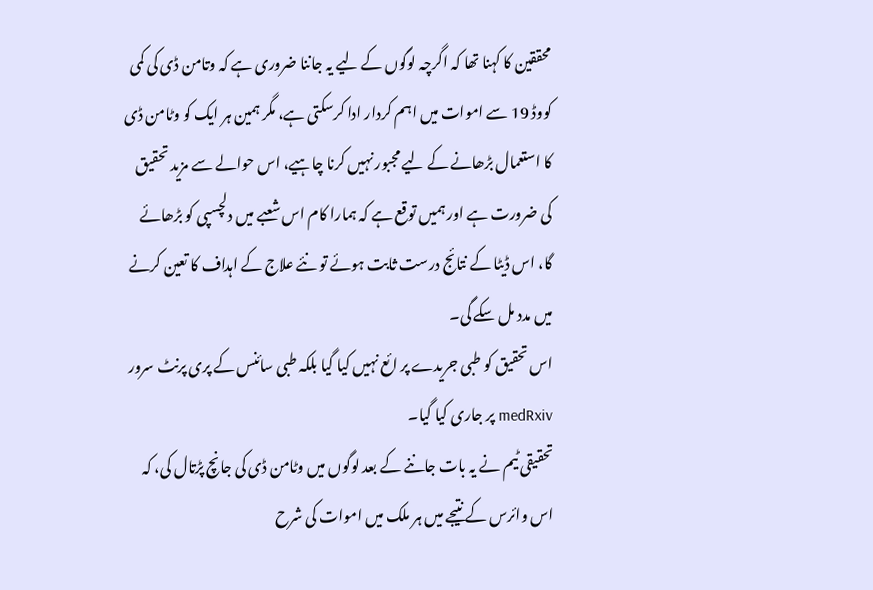محققین کا کہنا تھا کہ اگرچہ لوگوں کے لیے یہ جاننا ضروری ہے کہ وتامن ڈی کی کمی کووڈ 19 سے اموات میں اہم کردار ادا کرسکتی ہے، مگر ہمین ہر ایک کو وٹامن ڈی کا استعمال بڑھانے کے لیے مجبور نہیں کرنا چاہیے، اس حوالے سے مزید تحقیق کی ضرورت ہے اور ہمیں توقع ہے کہ ہمارا کام اس شعبے میں دلچسپی کو بڑھائے گا، اس ڈیٹا کے نتائج درست ثابت ہوئے تو نئے علاج کے اہداف کا تعین کرنے میں مدد مل سکے گی۔
اس تحقیق کو طبی جریدے پر ائع نہیں کیا گیا بلکہ طبی سائنس کے پری پرنٹ سرور medRxiv پر جاری کیا گیا۔
تحقیقی ٹیم نے یہ بات جاننے کے بعد لوگوں میں وٹامن ڈی کی جانچ پڑتال کی، کہ اس وائرس کے نتیجے میں ہر ملک میں اموات کی شرح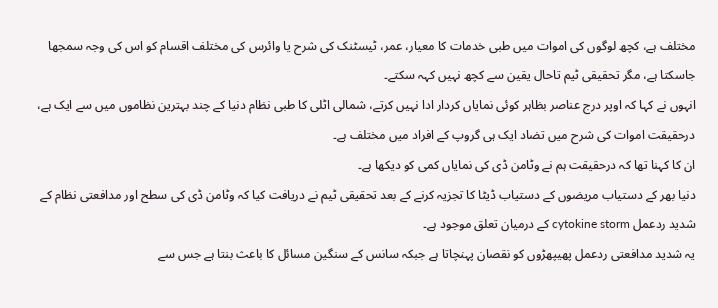مختلف ہے، کچھ لوگوں کی اموات میں طبی خدمات کا معیار، عمر، ٹیسٹنک کی شرح یا وائرس کی مختلف اقسام کو اس کی وجہ سمجھا جاسکتا ہے، مگر تحقیقی ٹیم تاحال یقین سے کچھ نہیں کہہ سکتے۔
انہوں نے کہا کہ اوپر درج عناصر بظاہر کوئی نمایاں کردار ادا نہیں کرتے، شمالی اٹلی کا طبی نظام دنیا کے چند بہترین نظاموں میں سے ایک ہے، درحقیقت اموات کی شرح میں تضاد ایک ہی گروپ کے افراد میں مختلف ہے۔
ان کا کہنا تھا کہ درحقیقت ہم نے وٹامن ڈی کی نمایاں کمی کو دیکھا ہے۔
دنیا بھر کے دستیاب مریضوں کے دستیاب ڈیٹا کا تجزیہ کرنے کے بعد تحقیقی ٹیم نے دریافت کیا کہ وٹامن ڈی کی سطح اور مدافعتی نظام کے شدید ردعمل cytokine storm کے درمیان تعلق موجود ہے۔
یہ شدید مدافعتی ردعمل پھیپھڑوں کو نقصان پہنچاتا ہے جبکہ سانس کے سنگین مسائل کا باعث بنتا ہے جس سے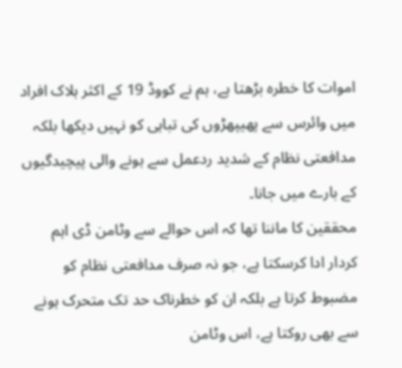اموات کا خطرہ بڑھتا ہے، ہم نے کووڈ 19 کے اکثر ہلاک افراد میں وائرس سے پھیپھڑوں کی تباہی کو نہیں دیکھا بلکہ مدافعتی نظام کے شدید ردعمل سے ہونے والی پیچیدگیوں کے بارے میں جانا۔
محققین کا ماننا تھا کہ اس حوالے سے وٹامن ڈی اہم کردار ادا کرسکتا ہے، جو نہ صرف مدافعتی نظام کو مضبوط کرتا ہے بلکہ ان کو خطرناک حد تک متحرک ہونے سے بھی روکتا ہے، اس وٹامن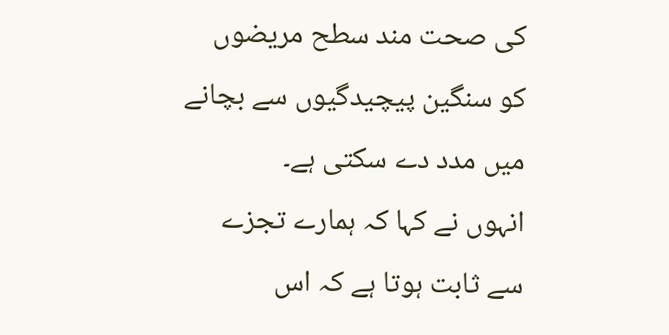کی صحت مند سطح مریضوں کو سنگین پیچیدگیوں سے بچانے میں مدد دے سکتی ہے۔
انہوں نے کہا کہ ہمارے تجزے سے ثابت ہوتا ہے کہ اس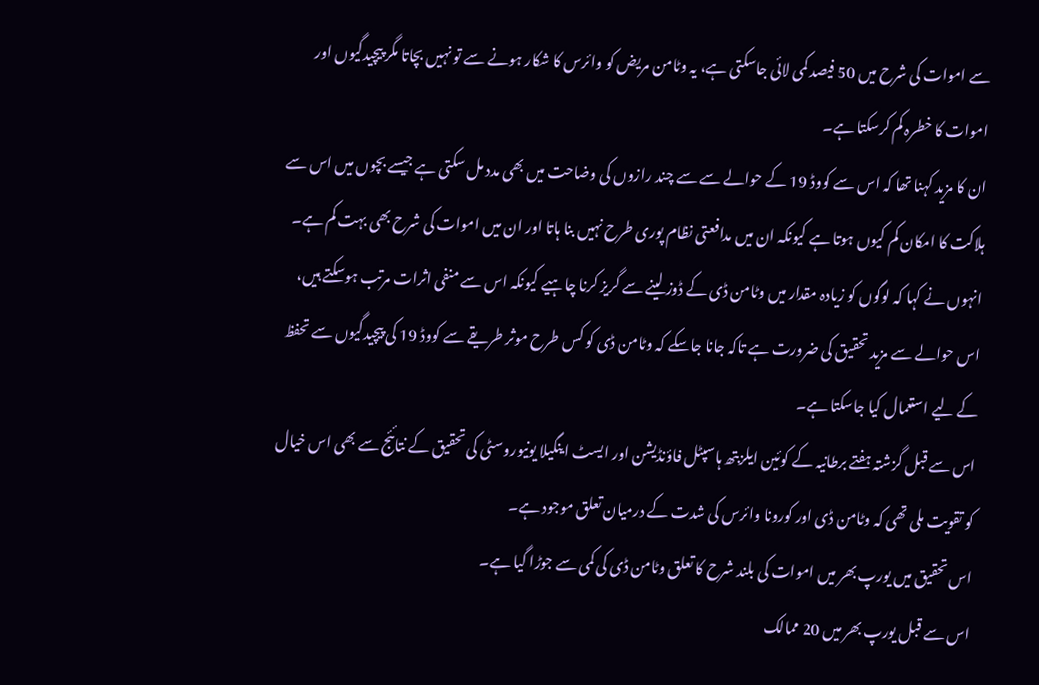سے اموات کی شرح میں 50 فیصد کمی لائی جاسکتی ہے، یہ وٹامن مریض کو وائرس کا شکار ہونے سے تو نہیں بچاتا مگر پیچیدگیوں اور اموات کا خطرہ کم کرسکتا ہے۔
ان کا مزید کہنا تھا کہ اس سے کووڈ 19 کے حوالے سے سے چند رازوں کی وضاحت میں بھی مدد مل سکتی ہے جیسے بچوں میں اس سے ہلاکت کا امکان کم کیوں ہوتا ہے کیونکہ ان میں مدافعتی نظام پوری طرح نہیں بنا ہاتا اور ان میں اموات کی شرح بھی بہت کم ہے۔
انہوں نے کہا کہ لوگوں کو زیادہ مقدار میں وٹامن ڈی کے ڈوز لینے سے گریز کرنا چاہیے کیونکہ اس سے منفی اثرات مرتب ہوسکتے ہیں، اس حوالے سے مزید تحقیق کی ضرورت ہے تاکہ جانا جاسکے کہ وٹامن ڈی کو کس طرح موثر طریقے سے کووڈ 19 کی پیچیدگیوں سے تحفظ کے لیے استعمال کیا جاسکتا ہے۔
اس سے قبل گزشتہ ہفتے برطانیہ کے کوئین ایلزبتھ ہاسپٹل فاؤنڈیشن اور ایسٹ اینگیلا یونیوروسٹی کی تحقیق کے نتائئج سے بھی اس خیال کو تقویت ملی تھی کہ وٹامن ڈی اور کورونا وائرس کی شدت کے درمیان تعلق موجود ہے۔
اس تحقیق میں یورپ بھر میں اموات کی بلند شرح کا تعلق وٹامن ڈی کی کمی سے جوڑا گیا ہے۔
اس سے قبل یورپ بھر میں 20 ممالک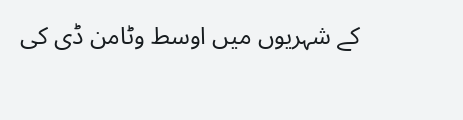کے شہریوں میں اوسط وٹامن ڈی کی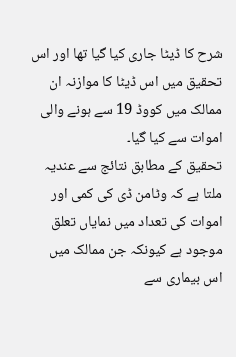شرح کا ڈیٹا جاری کیا گیا تھا اور اس تحقیق میں اس ڈیٹا کا موازنہ ان ممالک میں کووڈ 19 سے ہونے والی اموات سے کیا گیا۔
تحقیق کے مطابق نتائج سے عندیہ ملتا ہے کہ وٹامن ڈی کی کمی اور اموات کی تعداد میں نمایاں تعلق موجود ہے کیونکہ جن ممالک میں اس بیماری سے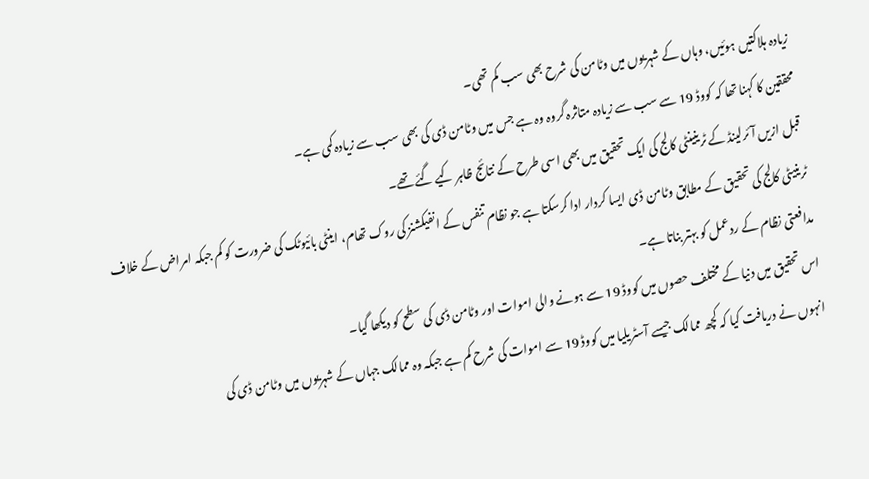زیادہ ہلاکتیں ہوئیں، وہاں کے شہریوں میں وٹامن کی شرح بھی سب کم تھی۔
محققین کا کہنا تھا کہ کووڈ 19 سے سب سے زیادہ متاثرہ گروہ وہ ہے جس میں وٹامن ڈی کی بھی سب سے زیادہ کمی ہے۔
قبل ازیں آئرلینڈ کے ٹرینینٹی کالج کی ایک تحقیق میں بھی اسی طرح کے نتائج ظاہر کیے گئے تھے۔
ٹرینیٹی کالج کی تحقیق کے مطابق وٹامن ڈی ایسا کردار ادا کرسکتا ہے جو نظام تنفس کے انفیکشنز کی روک تھام، اینٹی بائیوٹک کی ضرورت کو کم جبکہ امراض کے خلاف مدافعتی نظام کے ردعمل کو بہتر بناتا ہے۔
اس تحقیق میں دنیا کے مختلف حصوں میں کووڈ 19 سے ہونے والی اموات اور وٹامن ڈی کی سطح کو دیکھا گیا۔
انہوں نے دریافت کیا کہ کچھ ممالک جیسے آسٹریلیا میں کووڈ 19 سے اموات کی شرح کم ہے جبکہ وہ ممالک جہاں کے شہریوں میں وٹامن ڈی کی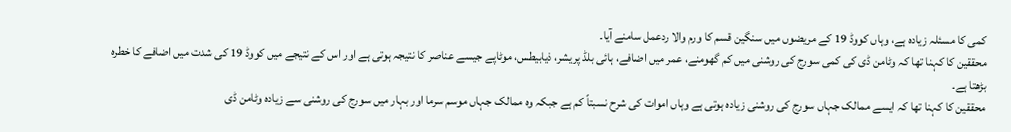کمی کا مسئلہ زیادہ ہے، وہاں کووڈ 19 کے مریضوں میں سنگین قسم کا ورم والا ردعمل سامنے آیا۔
محققین کا کہنا تھا کہ وٹامن ڈی کی کمی سورج کی روشنی میں کم گھومنے، عمر میں اضافے، ہائی بلڈ پریشر، ذیابیطس، موٹاپے جیسے عناصر کا نتیجہ ہوتی ہے اور اس کے نتیجے میں کووڈ 19 کی شدت میں اضافے کا خطرہ بڑھتا ہے۔
محققین کا کہنا تھا کہ ایسے ممالک جہاں سورج کی روشنی زیادہ ہوتی ہے وہاں اموات کی شرح نسبتاً کم ہے جبکہ وہ ممالک جہاں موسم سرما اور بہار میں سورج کی روشنی سے زیادہ وٹامن ڈی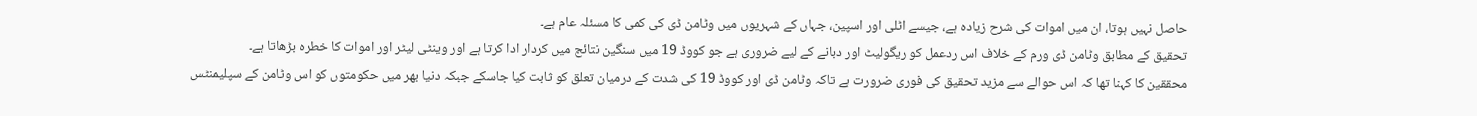حاصل نہیں ہوتا، ان میں اموات کی شرح زیادہ ہے، جیسے اٹلی اور اسپین، جہاں کے شہریوں میں وٹامن ڈی کی کمی کا مسئلہ عام ہے۔
تحقیق کے مطابق وٹامن ڈی ورم کے خلاف اس ردعمل کو ریگولیٹ اور دبانے کے لیے ضروری ہے جو کووڈ 19 میں سنگین نتائج میں کردار ادا کرتا ہے اور وینٹی لیٹر اور اموات کا خطرہ بڑھاتا ہے۔
محققین کا کہنا تھا کہ اس حوالے سے مزید تحقیق کی فوری ضرورت ہے تاکہ وٹامن ڈی اور کووڈ 19 کی شدت کے درمیان تعلق کو ثابت کیا جاسکے جبکہ دنیا بھر میں حکومتوں کو اس وٹامن کے سپلیمنٹس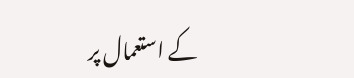کے استعمال پر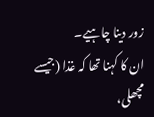زور دینا چاہیے۔
ان کا کہنا تھا کہ غذا (جیسے مچھلی،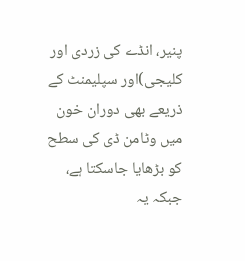پنیر، انڈے کی زردی اور کلیجی)اور سپلیمنٹ کے ذریعے بھی دوران خون میں وٹامن ڈی کی سطح کو بڑھایا جاسکتا ہے، جبکہ یہ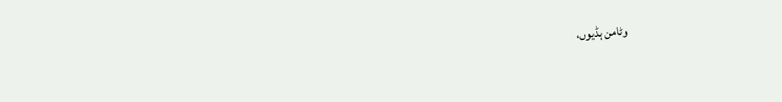وٹامن ہڈیوں،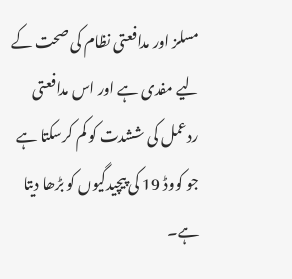مسلز اور مدافعتی نظام کی صحت کے لیے مفدی ہے اور اس مدافعتی ردعمل کی ششدت کو کم کرسکتا ہے جو کووڈ 19 کی پیچیدگیوں کو بڑھا دیتا ہے۔